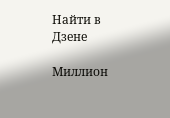Найти в Дзене

Миллион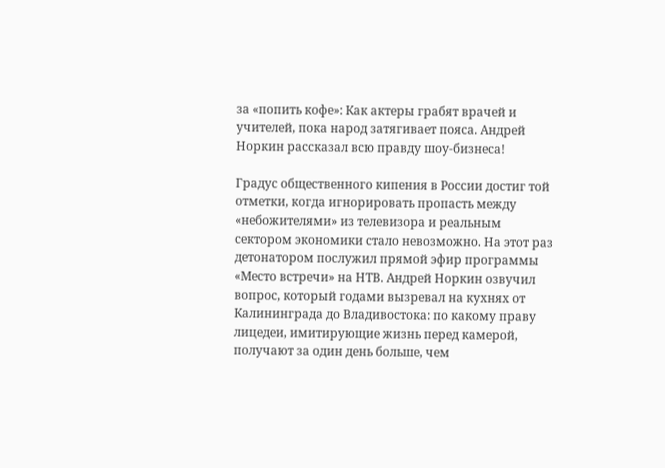за «попить кофе»: Как актеры грабят врачей и учителей, пока народ затягивает пояса. Андрей Норкин рассказал всю правду шоу-бизнеса!

Градус общественного кипения в России достиг той отметки, когда игнорировать пропасть между «небожителями» из телевизора и реальным сектором экономики стало невозможно. На этот раз детонатором послужил прямой эфир программы «Место встречи» на НТВ. Андрей Норкин озвучил вопрос, который годами вызревал на кухнях от Калининграда до Владивостока: по какому праву лицедеи, имитирующие жизнь перед камерой, получают за один день больше, чем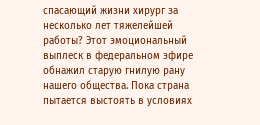спасающий жизни хирург за несколько лет тяжелейшей работы? Этот эмоциональный выплеск в федеральном эфире обнажил старую гнилую рану нашего общества. Пока страна пытается выстоять в условиях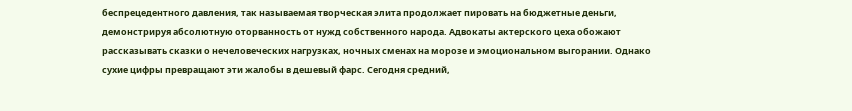беспрецедентного давления, так называемая творческая элита продолжает пировать на бюджетные деньги, демонстрируя абсолютную оторванность от нужд собственного народа. Адвокаты актерского цеха обожают рассказывать сказки о нечеловеческих нагрузках, ночных сменах на морозе и эмоциональном выгорании. Однако сухие цифры превращают эти жалобы в дешевый фарс. Сегодня средний,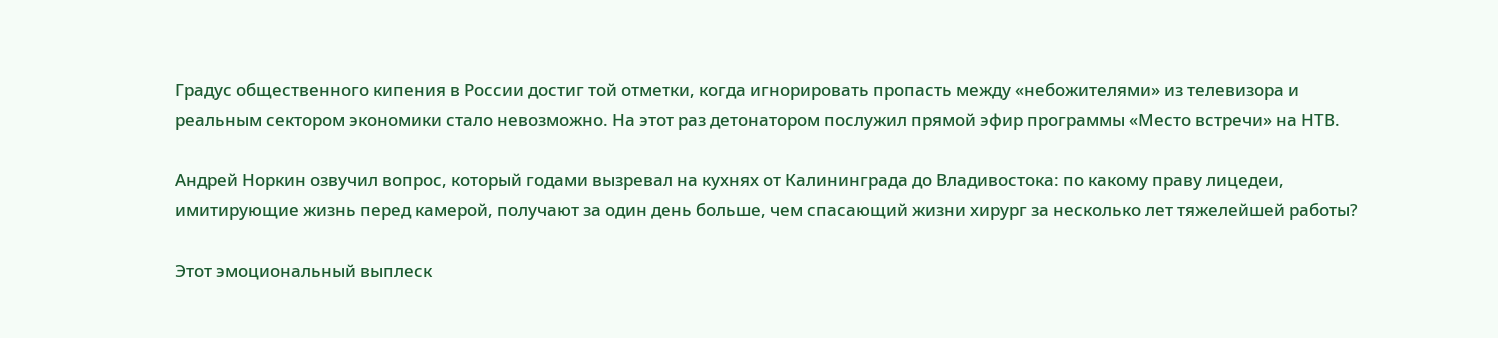Градус общественного кипения в России достиг той отметки, когда игнорировать пропасть между «небожителями» из телевизора и реальным сектором экономики стало невозможно. На этот раз детонатором послужил прямой эфир программы «Место встречи» на НТВ.

Андрей Норкин озвучил вопрос, который годами вызревал на кухнях от Калининграда до Владивостока: по какому праву лицедеи, имитирующие жизнь перед камерой, получают за один день больше, чем спасающий жизни хирург за несколько лет тяжелейшей работы?

Этот эмоциональный выплеск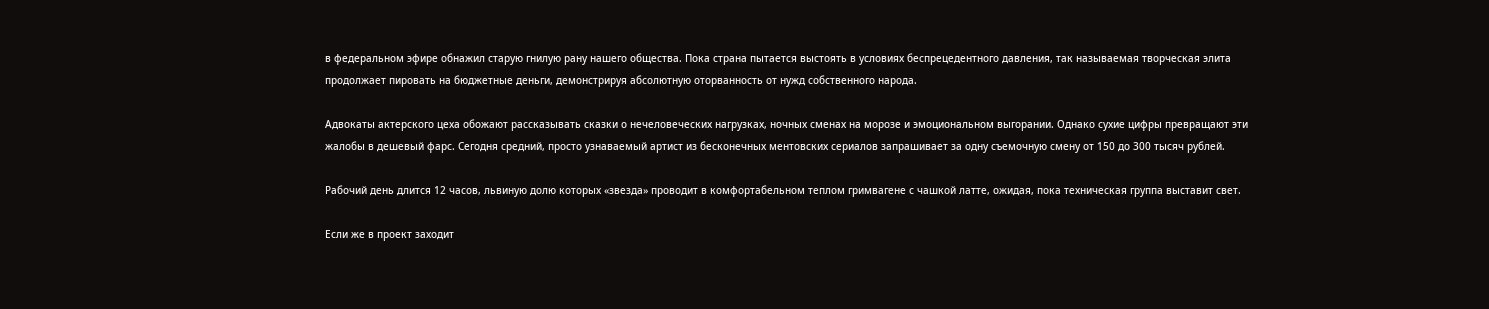в федеральном эфире обнажил старую гнилую рану нашего общества. Пока страна пытается выстоять в условиях беспрецедентного давления, так называемая творческая элита продолжает пировать на бюджетные деньги, демонстрируя абсолютную оторванность от нужд собственного народа.

Адвокаты актерского цеха обожают рассказывать сказки о нечеловеческих нагрузках, ночных сменах на морозе и эмоциональном выгорании. Однако сухие цифры превращают эти жалобы в дешевый фарс. Сегодня средний, просто узнаваемый артист из бесконечных ментовских сериалов запрашивает за одну съемочную смену от 150 до 300 тысяч рублей.

Рабочий день длится 12 часов, львиную долю которых «звезда» проводит в комфортабельном теплом гримвагене с чашкой латте, ожидая, пока техническая группа выставит свет.

Если же в проект заходит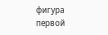фигура первой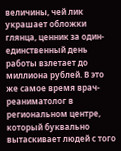величины, чей лик украшает обложки глянца, ценник за один-единственный день работы взлетает до миллиона рублей. В это же самое время врач-реаниматолог в региональном центре, который буквально вытаскивает людей с того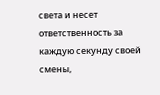света и несет ответственность за каждую секунду своей смены,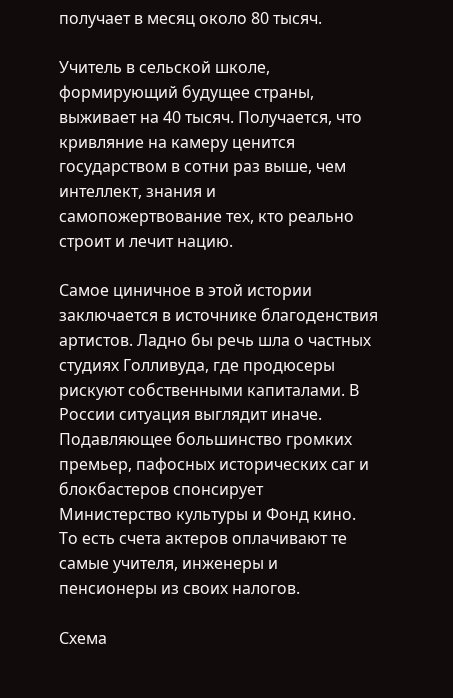получает в месяц около 80 тысяч.

Учитель в сельской школе, формирующий будущее страны, выживает на 40 тысяч. Получается, что кривляние на камеру ценится государством в сотни раз выше, чем интеллект, знания и самопожертвование тех, кто реально строит и лечит нацию.

Самое циничное в этой истории заключается в источнике благоденствия артистов. Ладно бы речь шла о частных студиях Голливуда, где продюсеры рискуют собственными капиталами. В России ситуация выглядит иначе. Подавляющее большинство громких премьер, пафосных исторических саг и блокбастеров спонсирует Министерство культуры и Фонд кино. То есть счета актеров оплачивают те самые учителя, инженеры и пенсионеры из своих налогов.

Схема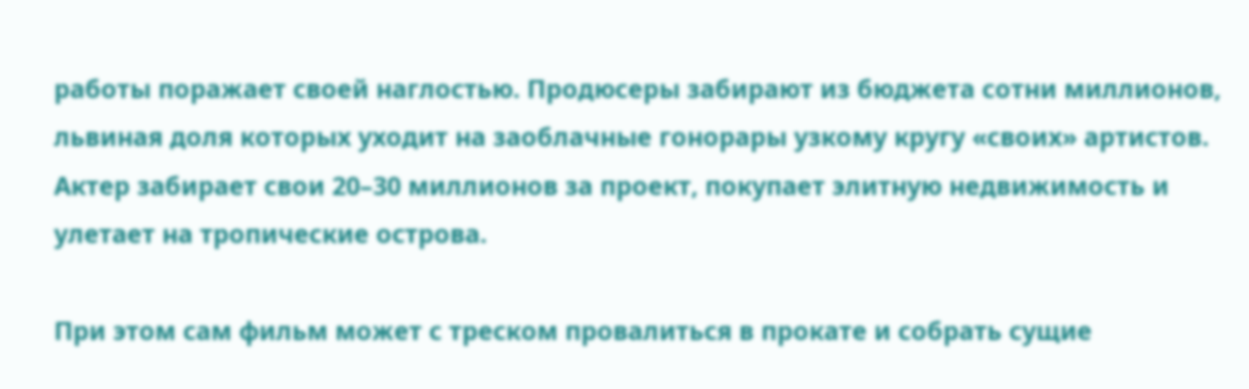работы поражает своей наглостью. Продюсеры забирают из бюджета сотни миллионов, львиная доля которых уходит на заоблачные гонорары узкому кругу «своих» артистов. Актер забирает свои 20–30 миллионов за проект, покупает элитную недвижимость и улетает на тропические острова.

При этом сам фильм может с треском провалиться в прокате и собрать сущие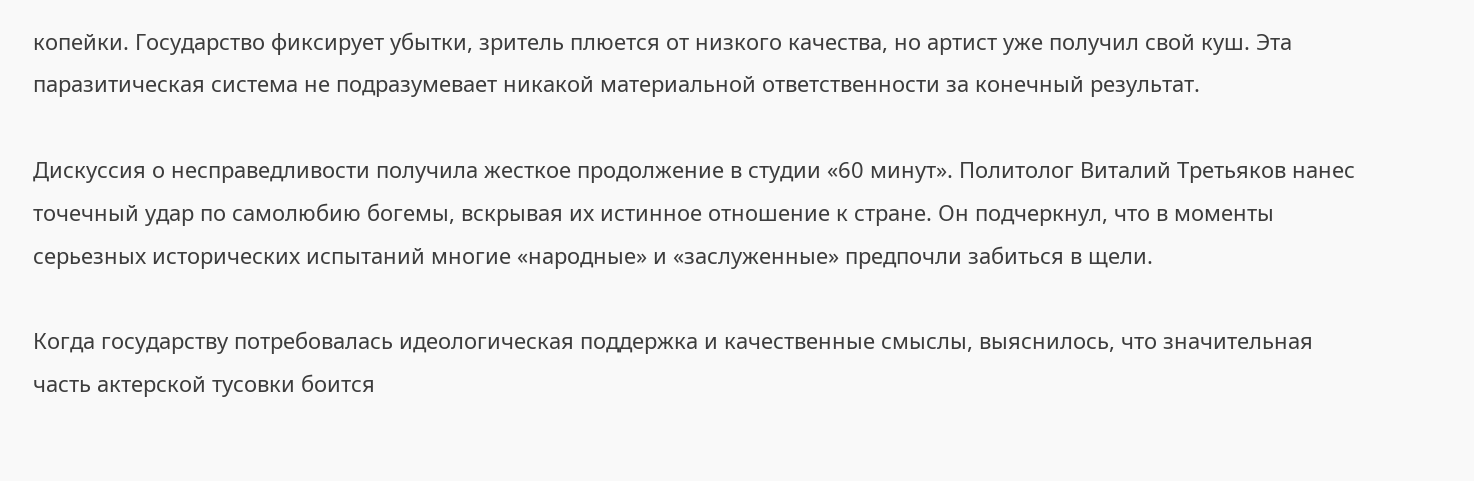копейки. Государство фиксирует убытки, зритель плюется от низкого качества, но артист уже получил свой куш. Эта паразитическая система не подразумевает никакой материальной ответственности за конечный результат.

Дискуссия о несправедливости получила жесткое продолжение в студии «60 минут». Политолог Виталий Третьяков нанес точечный удар по самолюбию богемы, вскрывая их истинное отношение к стране. Он подчеркнул, что в моменты серьезных исторических испытаний многие «народные» и «заслуженные» предпочли забиться в щели.

Когда государству потребовалась идеологическая поддержка и качественные смыслы, выяснилось, что значительная часть актерской тусовки боится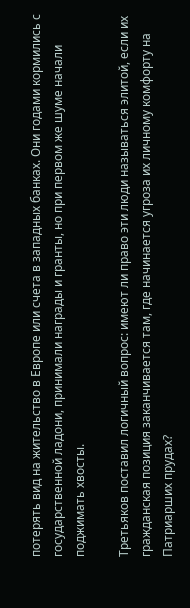потерять вид на жительство в Европе или счета в западных банках. Они годами кормились с государственной ладони, принимали награды и гранты, но при первом же шуме начали поджимать хвосты.

Третьяков поставил логичный вопрос: имеют ли право эти люди называться элитой, если их гражданская позиция заканчивается там, где начинается угроза их личному комфорту на Патриарших прудах?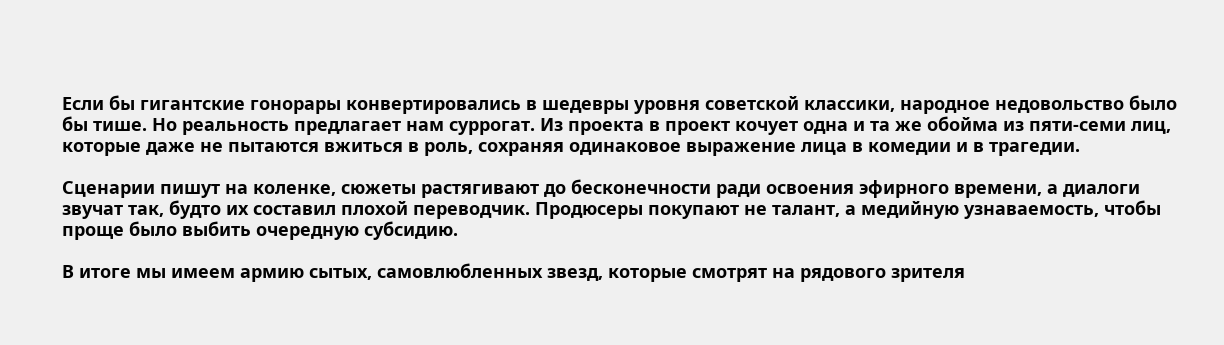Если бы гигантские гонорары конвертировались в шедевры уровня советской классики, народное недовольство было бы тише. Но реальность предлагает нам суррогат. Из проекта в проект кочует одна и та же обойма из пяти-семи лиц, которые даже не пытаются вжиться в роль, сохраняя одинаковое выражение лица в комедии и в трагедии.

Сценарии пишут на коленке, сюжеты растягивают до бесконечности ради освоения эфирного времени, а диалоги звучат так, будто их составил плохой переводчик. Продюсеры покупают не талант, а медийную узнаваемость, чтобы проще было выбить очередную субсидию.

В итоге мы имеем армию сытых, самовлюбленных звезд, которые смотрят на рядового зрителя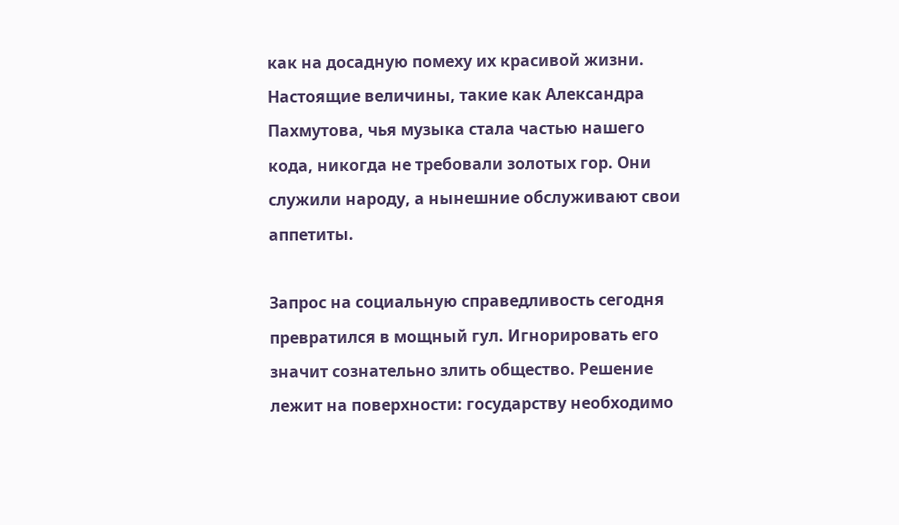как на досадную помеху их красивой жизни. Настоящие величины, такие как Александра Пахмутова, чья музыка стала частью нашего кода, никогда не требовали золотых гор. Они служили народу, а нынешние обслуживают свои аппетиты.

Запрос на социальную справедливость сегодня превратился в мощный гул. Игнорировать его значит сознательно злить общество. Решение лежит на поверхности: государству необходимо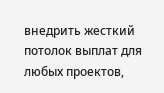внедрить жесткий потолок выплат для любых проектов,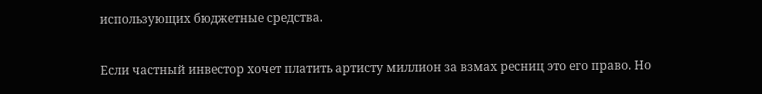использующих бюджетные средства.

Если частный инвестор хочет платить артисту миллион за взмах ресниц это его право. Но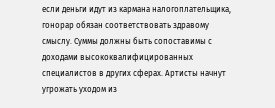если деньги идут из кармана налогоплательщика, гонорар обязан соответствовать здравому смыслу. Суммы должны быть сопоставимы с доходами высококвалифицированных специалистов в других сферах. Артисты начнут угрожать уходом из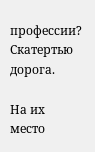профессии? Скатертью дорога.

На их место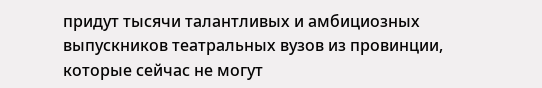придут тысячи талантливых и амбициозных выпускников театральных вузов из провинции, которые сейчас не могут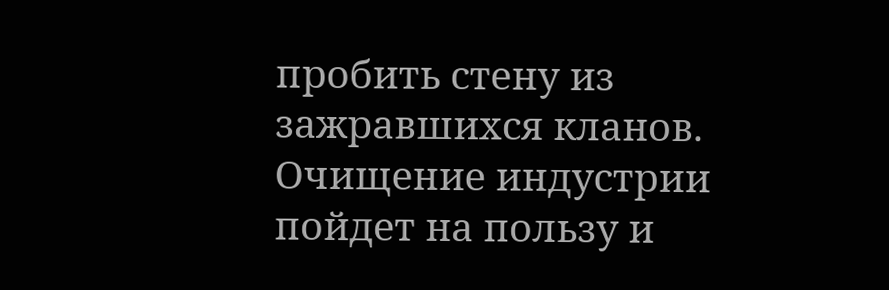пробить стену из зажравшихся кланов. Очищение индустрии пойдет на пользу и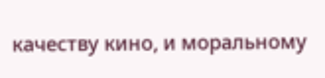качеству кино, и моральному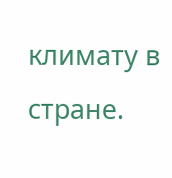климату в стране.